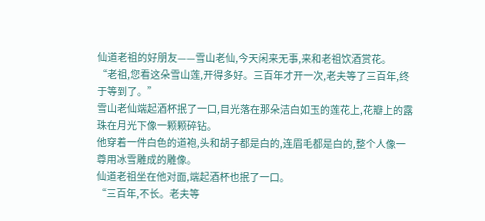仙道老祖的好朋友——雪山老仙,今天闲来无事,来和老祖饮酒赏花。
“老祖,您看这朵雪山莲,开得多好。三百年才开一次,老夫等了三百年,终于等到了。”
雪山老仙端起酒杯抿了一口,目光落在那朵洁白如玉的莲花上,花瓣上的露珠在月光下像一颗颗碎钻。
他穿着一件白色的道袍,头和胡子都是白的,连眉毛都是白的,整个人像一尊用冰雪雕成的雕像。
仙道老祖坐在他对面,端起酒杯也抿了一口。
“三百年,不长。老夫等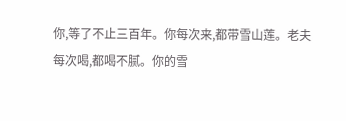你,等了不止三百年。你每次来,都带雪山莲。老夫每次喝,都喝不腻。你的雪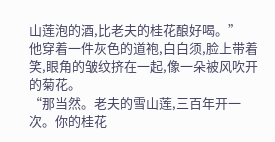山莲泡的酒,比老夫的桂花酿好喝。”
他穿着一件灰色的道袍,白白须,脸上带着笑,眼角的皱纹挤在一起,像一朵被风吹开的菊花。
“那当然。老夫的雪山莲,三百年开一次。你的桂花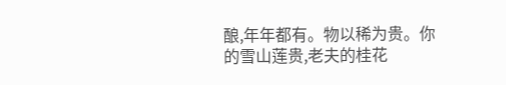酿,年年都有。物以稀为贵。你的雪山莲贵,老夫的桂花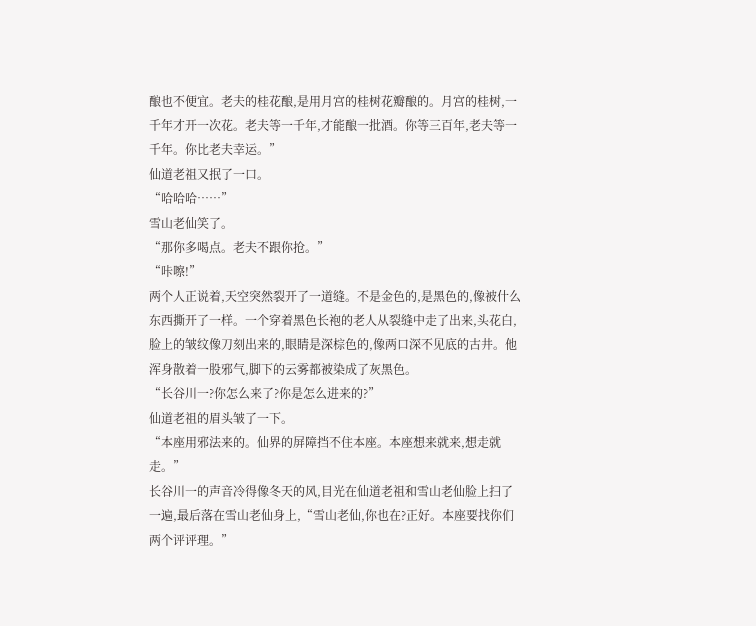酿也不便宜。老夫的桂花酿,是用月宫的桂树花瓣酿的。月宫的桂树,一千年才开一次花。老夫等一千年,才能酿一批酒。你等三百年,老夫等一千年。你比老夫幸运。”
仙道老祖又抿了一口。
“哈哈哈……”
雪山老仙笑了。
“那你多喝点。老夫不跟你抢。”
“咔嚓!”
两个人正说着,天空突然裂开了一道缝。不是金色的,是黑色的,像被什么东西撕开了一样。一个穿着黑色长袍的老人从裂缝中走了出来,头花白,脸上的皱纹像刀刻出来的,眼睛是深棕色的,像两口深不见底的古井。他浑身散着一股邪气,脚下的云雾都被染成了灰黑色。
“长谷川一?你怎么来了?你是怎么进来的?”
仙道老祖的眉头皱了一下。
“本座用邪法来的。仙界的屏障挡不住本座。本座想来就来,想走就走。”
长谷川一的声音冷得像冬天的风,目光在仙道老祖和雪山老仙脸上扫了一遍,最后落在雪山老仙身上,“雪山老仙,你也在?正好。本座要找你们两个评评理。”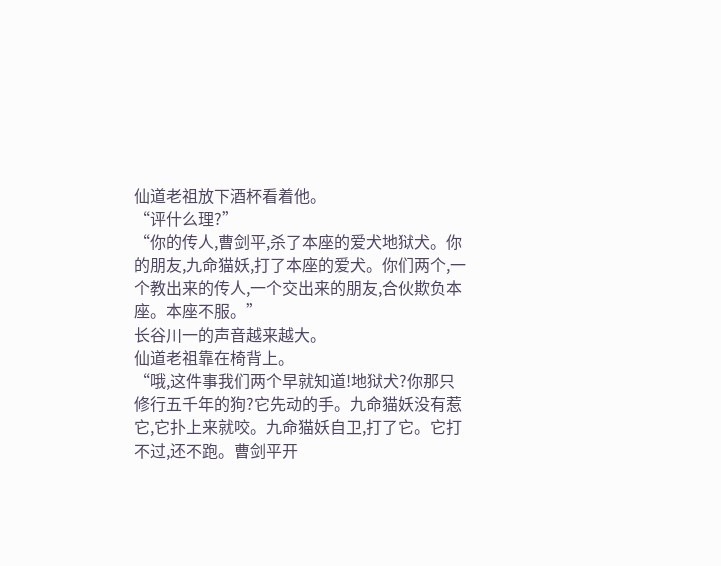仙道老祖放下酒杯看着他。
“评什么理?”
“你的传人,曹剑平,杀了本座的爱犬地狱犬。你的朋友,九命猫妖,打了本座的爱犬。你们两个,一个教出来的传人,一个交出来的朋友,合伙欺负本座。本座不服。”
长谷川一的声音越来越大。
仙道老祖靠在椅背上。
“哦,这件事我们两个早就知道!地狱犬?你那只修行五千年的狗?它先动的手。九命猫妖没有惹它,它扑上来就咬。九命猫妖自卫,打了它。它打不过,还不跑。曹剑平开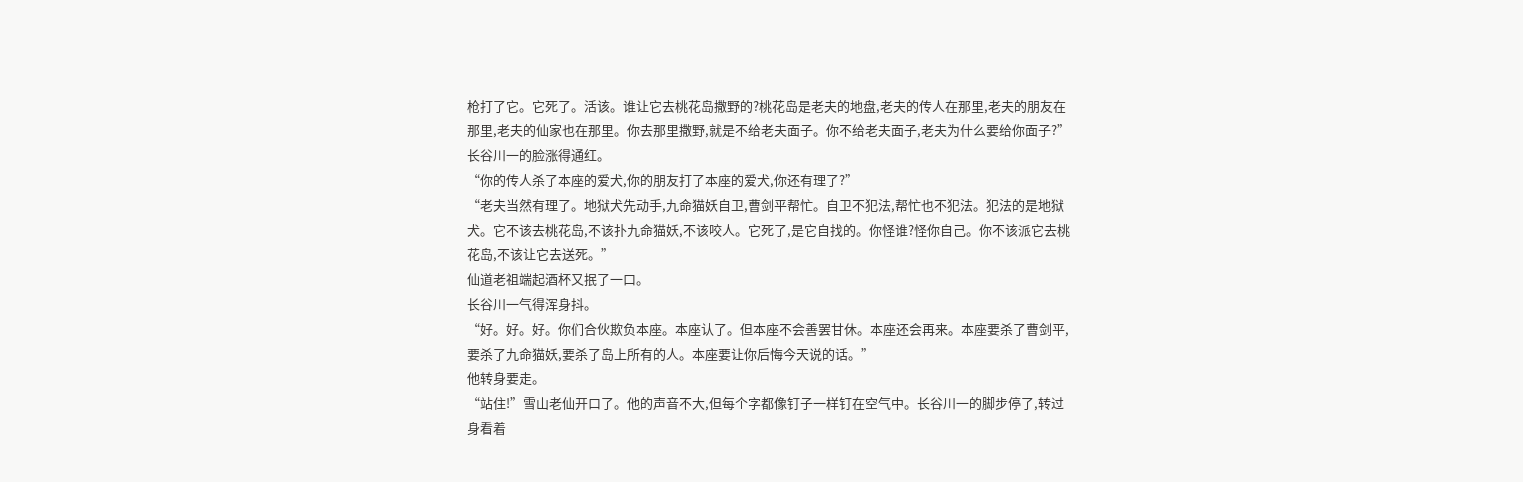枪打了它。它死了。活该。谁让它去桃花岛撒野的?桃花岛是老夫的地盘,老夫的传人在那里,老夫的朋友在那里,老夫的仙家也在那里。你去那里撒野,就是不给老夫面子。你不给老夫面子,老夫为什么要给你面子?”
长谷川一的脸涨得通红。
“你的传人杀了本座的爱犬,你的朋友打了本座的爱犬,你还有理了?”
“老夫当然有理了。地狱犬先动手,九命猫妖自卫,曹剑平帮忙。自卫不犯法,帮忙也不犯法。犯法的是地狱犬。它不该去桃花岛,不该扑九命猫妖,不该咬人。它死了,是它自找的。你怪谁?怪你自己。你不该派它去桃花岛,不该让它去送死。”
仙道老祖端起酒杯又抿了一口。
长谷川一气得浑身抖。
“好。好。好。你们合伙欺负本座。本座认了。但本座不会善罢甘休。本座还会再来。本座要杀了曹剑平,要杀了九命猫妖,要杀了岛上所有的人。本座要让你后悔今天说的话。”
他转身要走。
“站住!”雪山老仙开口了。他的声音不大,但每个字都像钉子一样钉在空气中。长谷川一的脚步停了,转过身看着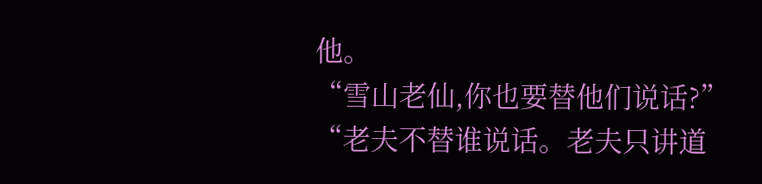他。
“雪山老仙,你也要替他们说话?”
“老夫不替谁说话。老夫只讲道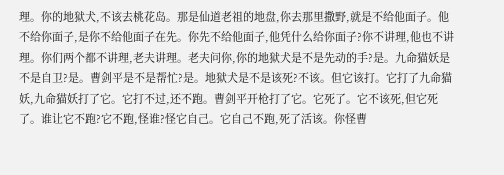理。你的地狱犬,不该去桃花岛。那是仙道老祖的地盘,你去那里撒野,就是不给他面子。他不给你面子,是你不给他面子在先。你先不给他面子,他凭什么给你面子?你不讲理,他也不讲理。你们两个都不讲理,老夫讲理。老夫问你,你的地狱犬是不是先动的手?是。九命猫妖是不是自卫?是。曹剑平是不是帮忙?是。地狱犬是不是该死?不该。但它该打。它打了九命猫妖,九命猫妖打了它。它打不过,还不跑。曹剑平开枪打了它。它死了。它不该死,但它死了。谁让它不跑?它不跑,怪谁?怪它自己。它自己不跑,死了活该。你怪曹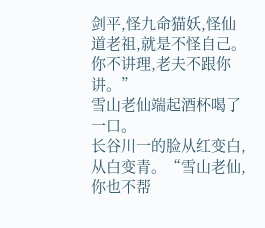剑平,怪九命猫妖,怪仙道老祖,就是不怪自己。你不讲理,老夫不跟你讲。”
雪山老仙端起酒杯喝了一口。
长谷川一的脸从红变白,从白变青。“雪山老仙,你也不帮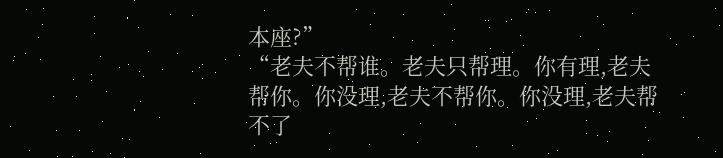本座?”
“老夫不帮谁。老夫只帮理。你有理,老夫帮你。你没理,老夫不帮你。你没理,老夫帮不了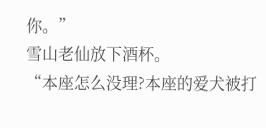你。”
雪山老仙放下酒杯。
“本座怎么没理?本座的爱犬被打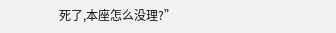死了,本座怎么没理?”